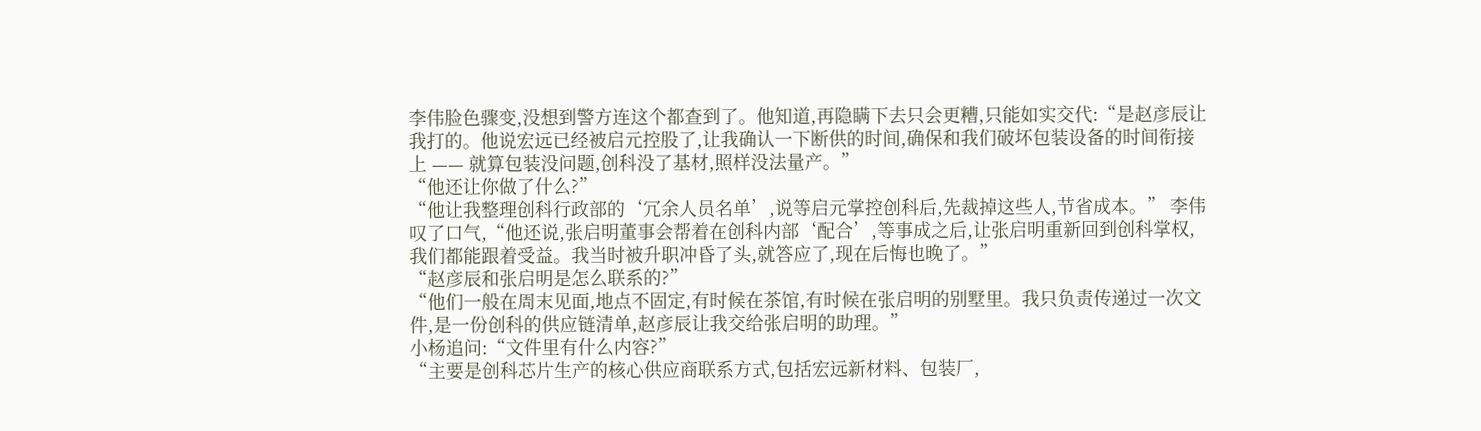李伟脸色骤变,没想到警方连这个都查到了。他知道,再隐瞒下去只会更糟,只能如实交代:“是赵彦辰让我打的。他说宏远已经被启元控股了,让我确认一下断供的时间,确保和我们破坏包装设备的时间衔接上 —— 就算包装没问题,创科没了基材,照样没法量产。”
“他还让你做了什么?”
“他让我整理创科行政部的‘冗余人员名单’,说等启元掌控创科后,先裁掉这些人,节省成本。” 李伟叹了口气,“他还说,张启明董事会帮着在创科内部‘配合’,等事成之后,让张启明重新回到创科掌权,我们都能跟着受益。我当时被升职冲昏了头,就答应了,现在后悔也晚了。”
“赵彦辰和张启明是怎么联系的?”
“他们一般在周末见面,地点不固定,有时候在茶馆,有时候在张启明的别墅里。我只负责传递过一次文件,是一份创科的供应链清单,赵彦辰让我交给张启明的助理。”
小杨追问:“文件里有什么内容?”
“主要是创科芯片生产的核心供应商联系方式,包括宏远新材料、包装厂,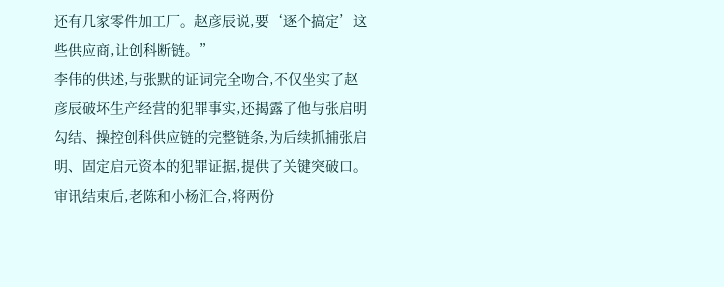还有几家零件加工厂。赵彦辰说,要‘逐个搞定’这些供应商,让创科断链。”
李伟的供述,与张默的证词完全吻合,不仅坐实了赵彦辰破坏生产经营的犯罪事实,还揭露了他与张启明勾结、操控创科供应链的完整链条,为后续抓捕张启明、固定启元资本的犯罪证据,提供了关键突破口。
审讯结束后,老陈和小杨汇合,将两份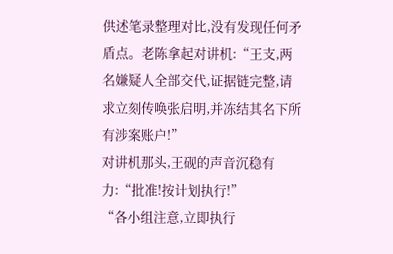供述笔录整理对比,没有发现任何矛盾点。老陈拿起对讲机:“王支,两名嫌疑人全部交代,证据链完整,请求立刻传唤张启明,并冻结其名下所有涉案账户!”
对讲机那头,王砚的声音沉稳有力:“批准!按计划执行!”
“各小组注意,立即执行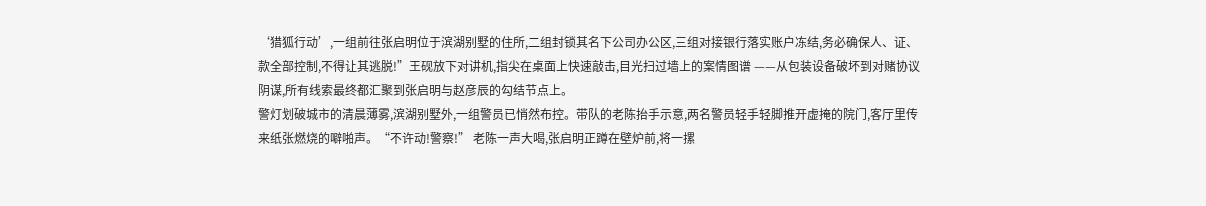‘猎狐行动’,一组前往张启明位于滨湖别墅的住所,二组封锁其名下公司办公区,三组对接银行落实账户冻结,务必确保人、证、款全部控制,不得让其逃脱!”王砚放下对讲机,指尖在桌面上快速敲击,目光扫过墙上的案情图谱 ——从包装设备破坏到对赌协议阴谋,所有线索最终都汇聚到张启明与赵彦辰的勾结节点上。
警灯划破城市的清晨薄雾,滨湖别墅外,一组警员已悄然布控。带队的老陈抬手示意,两名警员轻手轻脚推开虚掩的院门,客厅里传来纸张燃烧的噼啪声。“不许动!警察!” 老陈一声大喝,张启明正蹲在壁炉前,将一摞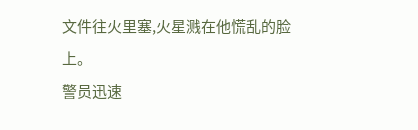文件往火里塞,火星溅在他慌乱的脸上。
警员迅速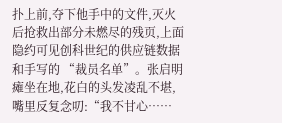扑上前,夺下他手中的文件,灭火后抢救出部分未燃尽的残页,上面隐约可见创科世纪的供应链数据和手写的 “裁员名单”。张启明瘫坐在地,花白的头发凌乱不堪,嘴里反复念叨:“我不甘心……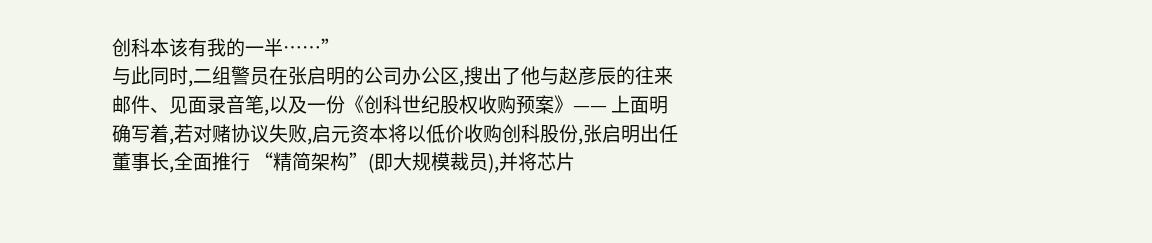创科本该有我的一半……”
与此同时,二组警员在张启明的公司办公区,搜出了他与赵彦辰的往来邮件、见面录音笔,以及一份《创科世纪股权收购预案》—— 上面明确写着,若对赌协议失败,启元资本将以低价收购创科股份,张启明出任董事长,全面推行 “精简架构”(即大规模裁员),并将芯片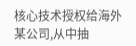核心技术授权给海外某公司,从中抽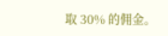取 30% 的佣金。